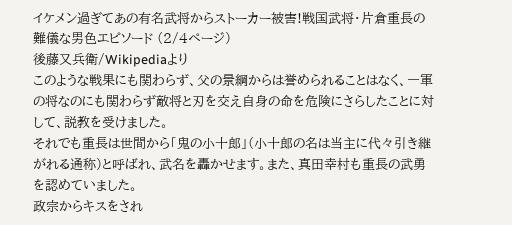イケメン過ぎてあの有名武将からストーカー被害!戦国武将・片倉重長の難儀な男色エピソード (2/4ページ)
後藤又兵衛/Wikipediaより
このような戦果にも関わらず、父の景綱からは誉められることはなく、一軍の将なのにも関わらず敵将と刃を交え自身の命を危険にさらしたことに対して、説教を受けました。
それでも重長は世間から「鬼の小十郎」(小十郎の名は当主に代々引き継がれる通称)と呼ばれ、武名を轟かせます。また、真田幸村も重長の武勇を認めていました。
政宗からキスをされ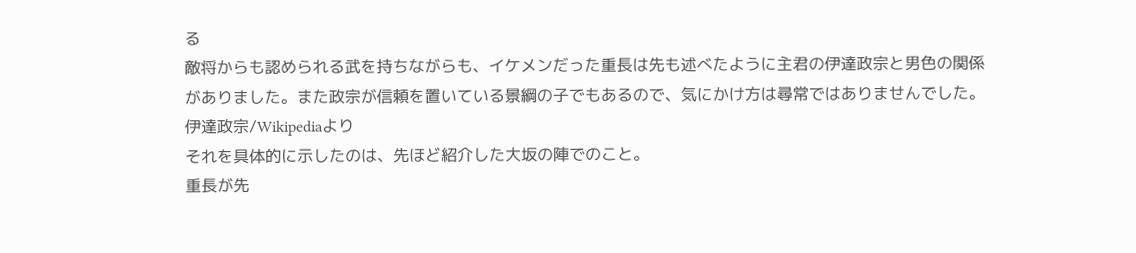る
敵将からも認められる武を持ちながらも、イケメンだった重長は先も述べたように主君の伊達政宗と男色の関係がありました。また政宗が信頼を置いている景綱の子でもあるので、気にかけ方は尋常ではありませんでした。
伊達政宗/Wikipediaより
それを具体的に示したのは、先ほど紹介した大坂の陣でのこと。
重長が先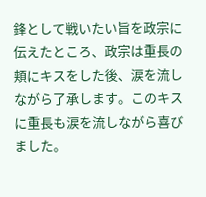鋒として戦いたい旨を政宗に伝えたところ、政宗は重長の頬にキスをした後、涙を流しながら了承します。このキスに重長も涙を流しながら喜びました。